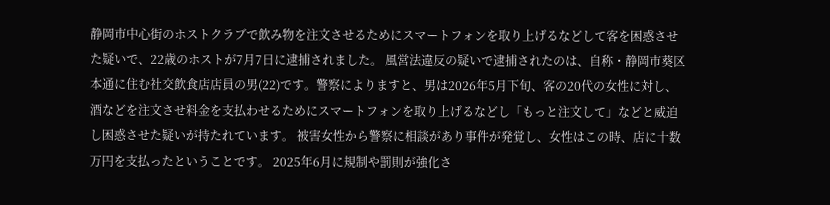静岡市中心街のホストクラブで飲み物を注文させるためにスマートフォンを取り上げるなどして客を困惑させた疑いで、22歳のホストが7月7日に逮捕されました。 風営法違反の疑いで逮捕されたのは、自称・静岡市葵区本通に住む社交飲食店店員の男(22)です。警察によりますと、男は2026年5月下旬、客の20代の女性に対し、酒などを注文させ料金を支払わせるためにスマートフォンを取り上げるなどし「もっと注文して」などと威迫し困惑させた疑いが持たれています。 被害女性から警察に相談があり事件が発覚し、女性はこの時、店に十数万円を支払ったということです。 2025年6月に規制や罰則が強化さ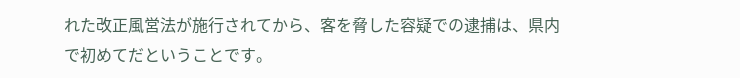れた改正風営法が施行されてから、客を脅した容疑での逮捕は、県内で初めてだということです。